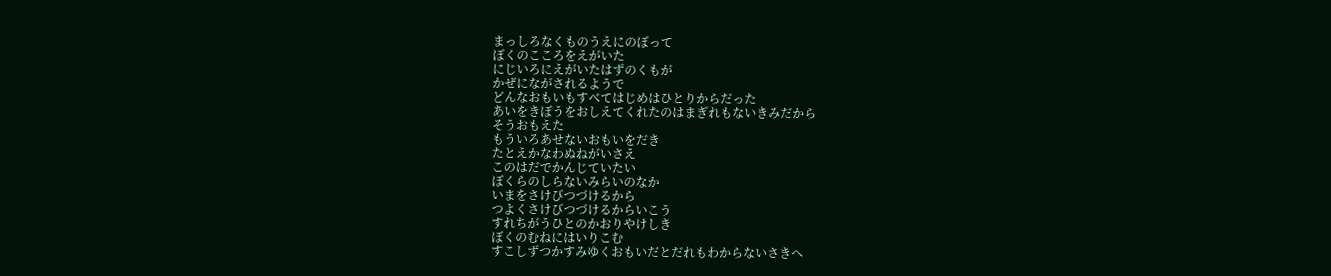まっしろなくものうえにのぼって
ぼくのこころをえがいた
にじいろにえがいたはずのくもが
かぜにながされるようで
どんなおもいもすべてはじめはひとりからだった
あいをきぼうをおしえてくれたのはまぎれもないきみだから
そうおもえた
もういろあせないおもいをだき
たとえかなわぬねがいさえ
このはだでかんじていたい
ぼくらのしらないみらいのなか
いまをさけびつづけるから
つよくさけびつづけるからいこう
すれちがうひとのかおりやけしき
ぼくのむねにはいりこむ
すこしずつかすみゆくおもいだとだれもわからないさきへ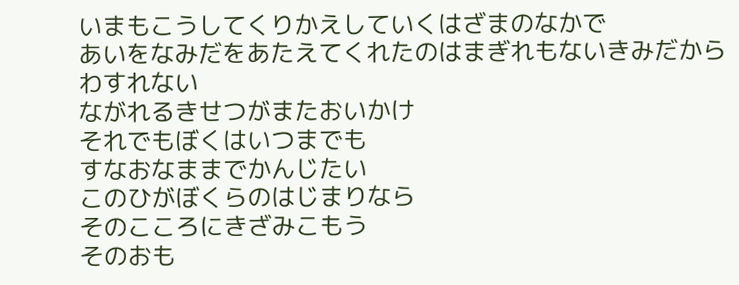いまもこうしてくりかえしていくはざまのなかで
あいをなみだをあたえてくれたのはまぎれもないきみだからわすれない
ながれるきせつがまたおいかけ
それでもぼくはいつまでも
すなおなままでかんじたい
このひがぼくらのはじまりなら
そのこころにきざみこもう
そのおも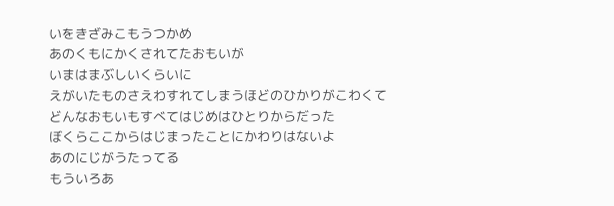いをきざみこもうつかめ
あのくもにかくされてたおもいが
いまはまぶしいくらいに
えがいたものさえわすれてしまうほどのひかりがこわくて
どんなおもいもすべてはじめはひとりからだった
ぼくらここからはじまったことにかわりはないよ
あのにじがうたってる
もういろあ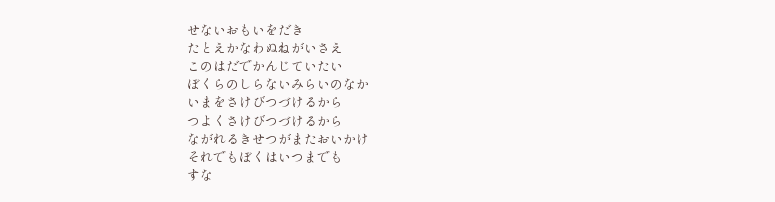せないおもいをだき
たとえかなわぬねがいさえ
このはだでかんじていたい
ぼくらのしらないみらいのなか
いまをさけびつづけるから
つよくさけびつづけるから
ながれるきせつがまたおいかけ
それでもぼくはいつまでも
すな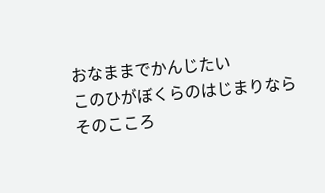おなままでかんじたい
このひがぼくらのはじまりなら
そのこころ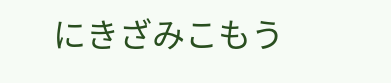にきざみこもう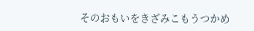そのおもいをきざみこもうつかめ